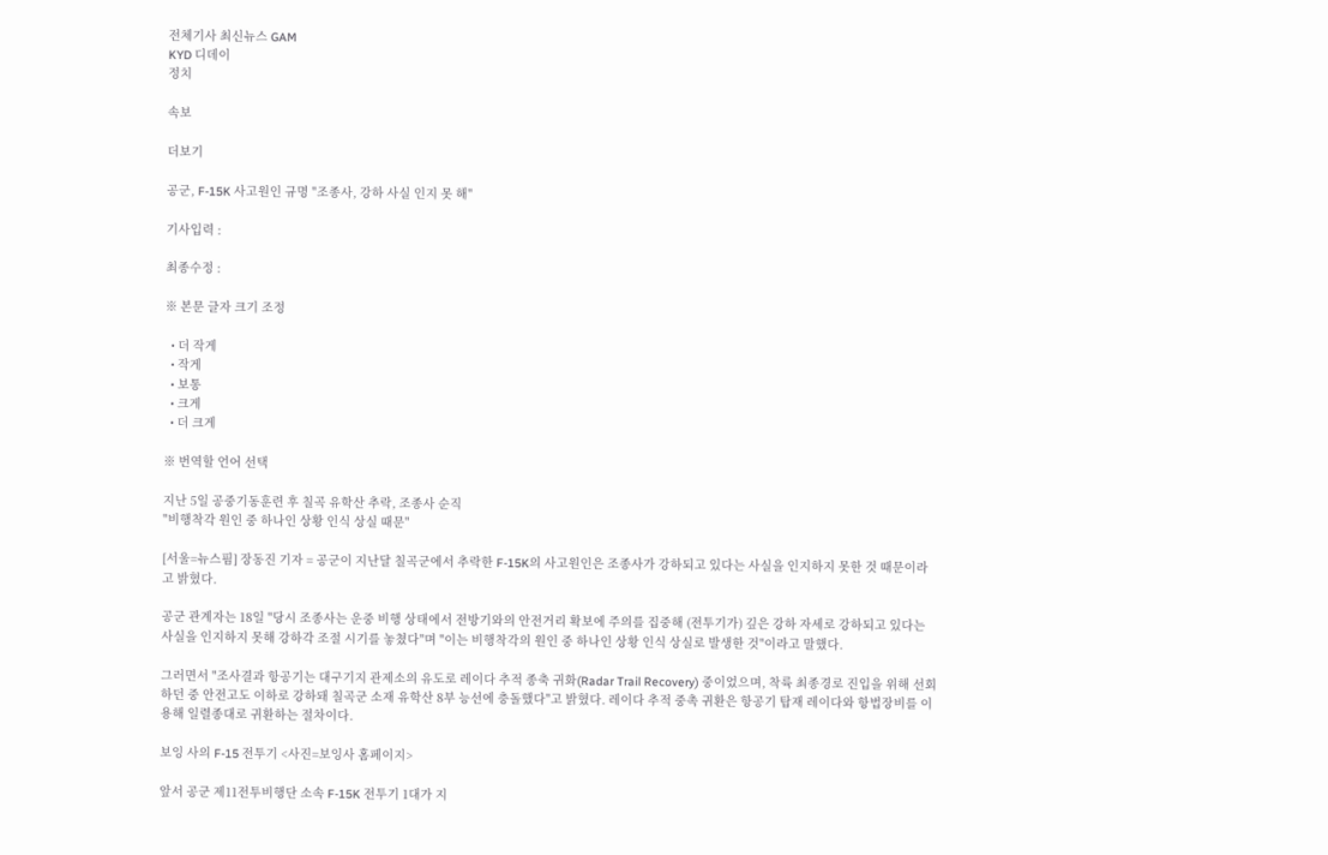전체기사 최신뉴스 GAM
KYD 디데이
정치

속보

더보기

공군, F-15K 사고원인 규명 "조종사, 강하 사실 인지 못 해"

기사입력 :

최종수정 :

※ 본문 글자 크기 조정

  • 더 작게
  • 작게
  • 보통
  • 크게
  • 더 크게

※ 번역할 언어 선택

지난 5일 공중기동훈련 후 칠곡 유학산 추락, 조종사 순직
"비행착각 원인 중 하나인 상황 인식 상실 때문"

[서울=뉴스핌] 장동진 기자 = 공군이 지난달 칠곡군에서 추락한 F-15K의 사고원인은 조종사가 강하되고 있다는 사실을 인지하지 못한 것 때문이라고 밝혔다.

공군 관계자는 18일 "당시 조종사는 운중 비행 상태에서 전방기와의 안전거리 확보에 주의를 집중해 (전투기가) 깊은 강하 자세로 강하되고 있다는 사실을 인지하지 못해 강하각 조절 시기를 놓쳤다"며 "이는 비행착각의 원인 중 하나인 상황 인식 상실로 발생한 것"이라고 말했다.

그러면서 "조사결과 항공기는 대구기지 관제소의 유도로 레이다 추적 종축 귀화(Radar Trail Recovery) 중이었으며, 착륙 최종경로 진입을 위해 선회하던 중 안전고도 이하로 강하돼 칠곡군 소재 유학산 8부 능선에 충돌했다"고 밝혔다. 레이다 추적 중촉 귀환은 항공기 탑재 레이다와 항법장비를 이용해 일렬종대로 귀환하는 절차이다.

보잉 사의 F-15 전투기 <사진=보잉사 홈페이지>

앞서 공군 제11전투비행단 소속 F-15K 전투기 1대가 지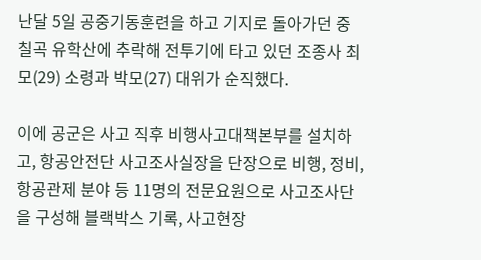난달 5일 공중기동훈련을 하고 기지로 돌아가던 중 칠곡 유학산에 추락해 전투기에 타고 있던 조종사 최모(29) 소령과 박모(27) 대위가 순직했다.

이에 공군은 사고 직후 비행사고대책본부를 설치하고, 항공안전단 사고조사실장을 단장으로 비행, 정비, 항공관제 분야 등 11명의 전문요원으로 사고조사단을 구성해 블랙박스 기록, 사고현장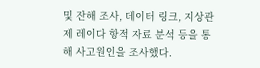및 잔해 조사, 데이터 링크, 지상관제 레이다 항적 자료 분석 등을 통해 사고원인을 조사했다.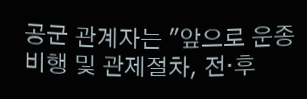공군 관계자는 "앞으로 운종 비행 및 관제절차, 전·후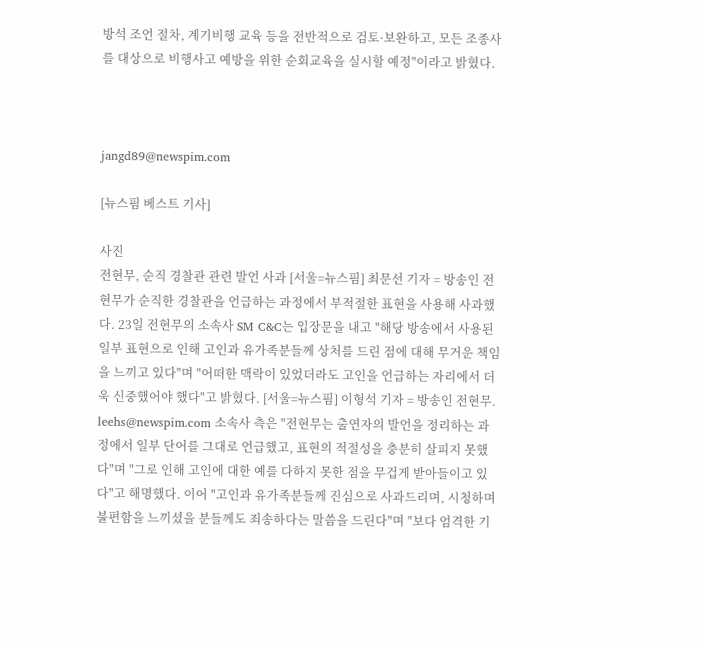방석 조언 절차, 계기비행 교육 등을 전반적으로 검토·보완하고, 모든 조종사를 대상으로 비행사고 예방을 위한 순회교육을 실시할 예정"이라고 밝혔다.



jangd89@newspim.com

[뉴스핌 베스트 기사]

사진
전현무, 순직 경찰관 관련 발언 사과 [서울=뉴스핌] 최문선 기자 = 방송인 전현무가 순직한 경찰관을 언급하는 과정에서 부적절한 표현을 사용해 사과했다. 23일 전현무의 소속사 SM C&C는 입장문을 내고 "해당 방송에서 사용된 일부 표현으로 인해 고인과 유가족분들께 상처를 드린 점에 대해 무거운 책임을 느끼고 있다"며 "어떠한 맥락이 있었더라도 고인을 언급하는 자리에서 더욱 신중했어야 했다"고 밝혔다. [서울=뉴스핌] 이형석 기자 = 방송인 전현무. leehs@newspim.com 소속사 측은 "전현무는 출연자의 발언을 정리하는 과정에서 일부 단어를 그대로 언급했고, 표현의 적절성을 충분히 살피지 못했다"며 "그로 인해 고인에 대한 예를 다하지 못한 점을 무겁게 받아들이고 있다"고 해명했다. 이어 "고인과 유가족분들께 진심으로 사과드리며, 시청하며 불편함을 느끼셨을 분들께도 죄송하다는 말씀을 드린다"며 "보다 엄격한 기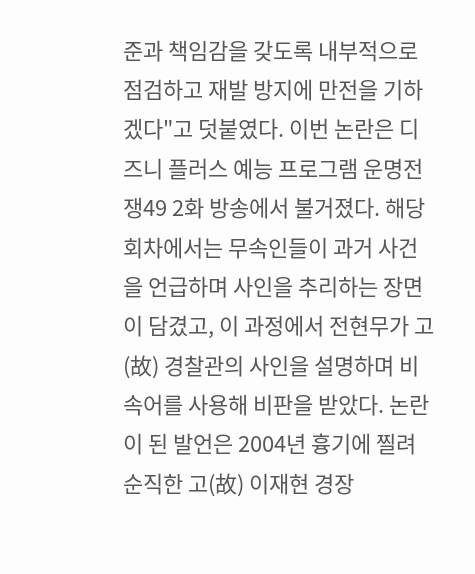준과 책임감을 갖도록 내부적으로 점검하고 재발 방지에 만전을 기하겠다"고 덧붙였다. 이번 논란은 디즈니 플러스 예능 프로그램 운명전쟁49 2화 방송에서 불거졌다. 해당 회차에서는 무속인들이 과거 사건을 언급하며 사인을 추리하는 장면이 담겼고, 이 과정에서 전현무가 고(故) 경찰관의 사인을 설명하며 비속어를 사용해 비판을 받았다. 논란이 된 발언은 2004년 흉기에 찔려 순직한 고(故) 이재현 경장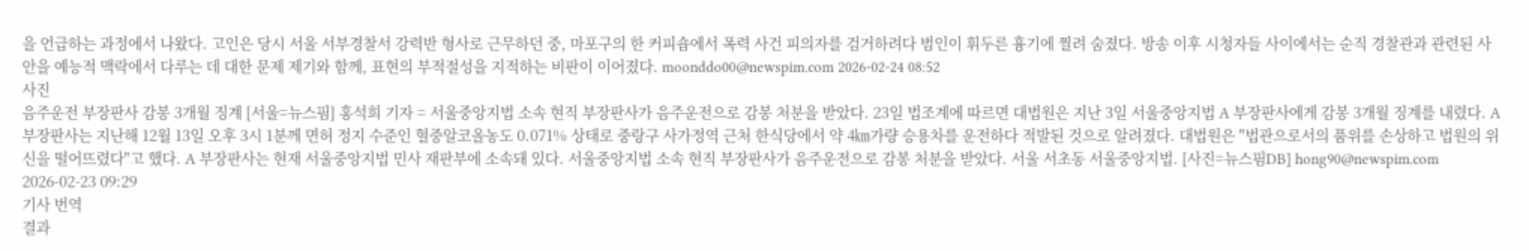을 언급하는 과정에서 나왔다. 고인은 당시 서울 서부경찰서 강력반 형사로 근무하던 중, 마포구의 한 커피숍에서 폭력 사건 피의자를 검거하려다 범인이 휘두른 흉기에 찔려 숨졌다. 방송 이후 시청자들 사이에서는 순직 경찰관과 관련된 사안을 예능적 맥락에서 다루는 데 대한 문제 제기와 함께, 표현의 부적절성을 지적하는 비판이 이어졌다. moonddo00@newspim.com 2026-02-24 08:52
사진
음주운전 부장판사 감봉 3개월 징계 [서울=뉴스핌] 홍석희 기자 = 서울중앙지법 소속 현직 부장판사가 음주운전으로 감봉 처분을 받았다. 23일 법조계에 따르면 대법원은 지난 3일 서울중앙지법 A 부장판사에게 감봉 3개월 징계를 내렸다. A 부장판사는 지난해 12월 13일 오후 3시 1분께 면허 정지 수준인 혈중알코올농도 0.071% 상태로 중랑구 사가정역 근처 한식당에서 약 4㎞가량 승용차를 운전하다 적발된 것으로 알려졌다. 대법원은 "법관으로서의 품위를 손상하고 법원의 위신을 떨어뜨렸다"고 했다. A 부장판사는 현재 서울중앙지법 민사 재판부에 소속돼 있다. 서울중앙지법 소속 현직 부장판사가 음주운전으로 감봉 처분을 받았다. 서울 서초동 서울중앙지법. [사진=뉴스핌DB] hong90@newspim.com 2026-02-23 09:29
기사 번역
결과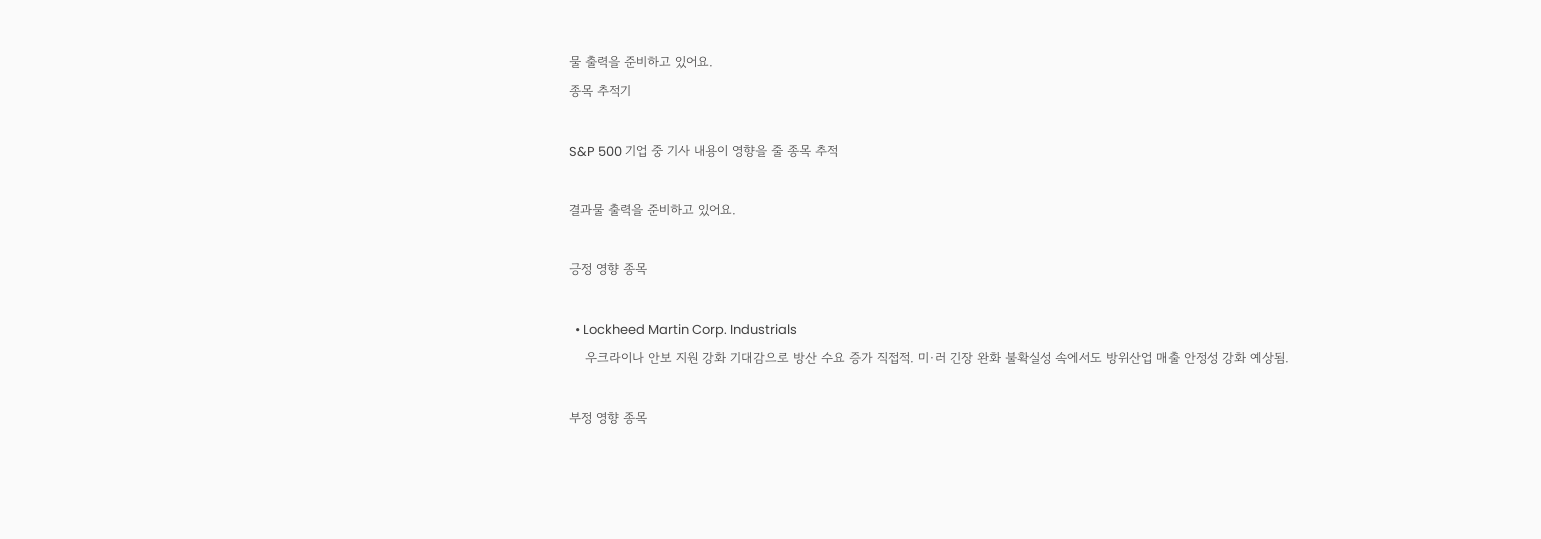물 출력을 준비하고 있어요.
종목 추적기

S&P 500 기업 중 기사 내용이 영향을 줄 종목 추적

결과물 출력을 준비하고 있어요.

긍정 영향 종목

  • Lockheed Martin Corp. Industrials
    우크라이나 안보 지원 강화 기대감으로 방산 수요 증가 직접적. 미·러 긴장 완화 불확실성 속에서도 방위산업 매출 안정성 강화 예상됨.

부정 영향 종목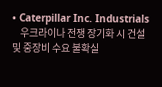• Caterpillar Inc. Industrials
    우크라이나 전쟁 장기화 시 건설 및 중장비 수요 불확실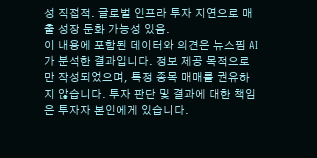성 직접적. 글로벌 인프라 투자 지연으로 매출 성장 둔화 가능성 있음.
이 내용에 포함된 데이터와 의견은 뉴스핌 AI가 분석한 결과입니다. 정보 제공 목적으로만 작성되었으며, 특정 종목 매매를 권유하지 않습니다. 투자 판단 및 결과에 대한 책임은 투자자 본인에게 있습니다.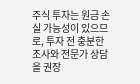주식 투자는 원금 손실 가능성이 있으므로, 투자 전 충분한 조사와 전문가 상담을 권장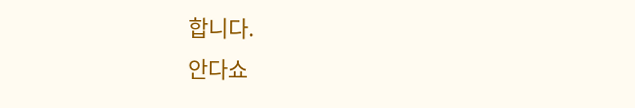합니다.
안다쇼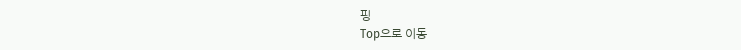핑
Top으로 이동